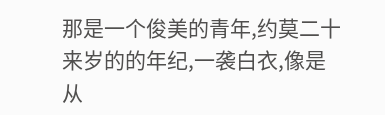那是一个俊美的青年,约莫二十来岁的的年纪,一袭白衣,像是从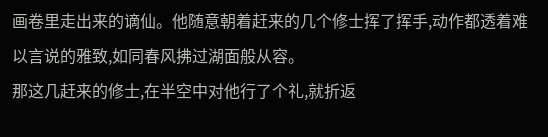画卷里走出来的谪仙。他随意朝着赶来的几个修士挥了挥手,动作都透着难以言说的雅致,如同春风拂过湖面般从容。
那这几赶来的修士,在半空中对他行了个礼,就折返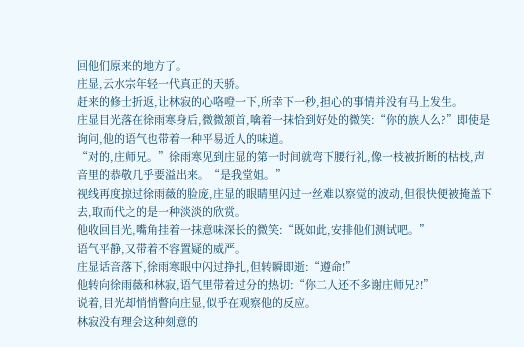回他们原来的地方了。
庄显,云水宗年轻一代真正的天骄。
赶来的修士折返,让林寂的心咯噔一下,所幸下一秒,担心的事情并没有马上发生。
庄显目光落在徐雨寒身后,微微颔首,噙着一抹恰到好处的微笑:“你的族人么?”即使是询问,他的语气也带着一种平易近人的味道。
“对的,庄师兄。”徐雨寒见到庄显的第一时间就弯下腰行礼,像一枝被折断的枯枝,声音里的恭敬几乎要溢出来。“是我堂姐。”
视线再度掠过徐雨薇的脸庞,庄显的眼睛里闪过一丝难以察觉的波动,但很快便被掩盖下去,取而代之的是一种淡淡的欣赏。
他收回目光,嘴角挂着一抹意味深长的微笑:“既如此,安排他们测试吧。”
语气平静,又带着不容置疑的威严。
庄显话音落下,徐雨寒眼中闪过挣扎,但转瞬即逝:“遵命!”
他转向徐雨薇和林寂,语气里带着过分的热切:“你二人还不多谢庄师兄?!”
说着,目光却悄悄瞥向庄显,似乎在观察他的反应。
林寂没有理会这种刻意的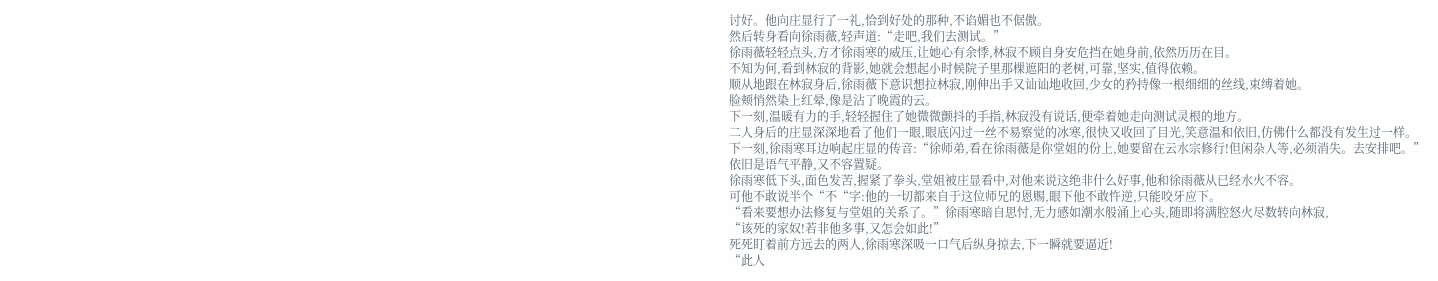讨好。他向庄显行了一礼,恰到好处的那种,不谄媚也不倨傲。
然后转身看向徐雨薇,轻声道:“走吧,我们去测试。”
徐雨薇轻轻点头,方才徐雨寒的威压,让她心有余悸,林寂不顾自身安危挡在她身前,依然历历在目。
不知为何,看到林寂的背影,她就会想起小时候院子里那棵遮阳的老树,可靠,坚实,值得依赖。
顺从地跟在林寂身后,徐雨薇下意识想拉林寂,刚伸出手又讪讪地收回,少女的矜持像一根细细的丝线,束缚着她。
脸颊悄然染上红晕,像是沾了晚霞的云。
下一刻,温暖有力的手,轻轻握住了她微微颤抖的手指,林寂没有说话,便牵着她走向测试灵根的地方。
二人身后的庄显深深地看了他们一眼,眼底闪过一丝不易察觉的冰寒,很快又收回了目光,笑意温和依旧,仿佛什么都没有发生过一样。
下一刻,徐雨寒耳边响起庄显的传音:“徐师弟,看在徐雨薇是你堂姐的份上,她要留在云水宗修行!但闲杂人等,必须消失。去安排吧。”
依旧是语气平静,又不容置疑。
徐雨寒低下头,面色发苦,握紧了拳头,堂姐被庄显看中,对他来说这绝非什么好事,他和徐雨薇从已经水火不容。
可他不敢说半个“不“字:他的一切都来自于这位师兄的恩赐,眼下他不敢忤逆,只能咬牙应下。
“看来要想办法修复与堂姐的关系了。”徐雨寒暗自思忖,无力感如潮水般涌上心头,随即将满腔怒火尽数转向林寂,
“该死的家奴!若非他多事,又怎会如此!”
死死盯着前方远去的两人,徐雨寒深吸一口气后纵身掠去,下一瞬就要逼近!
“此人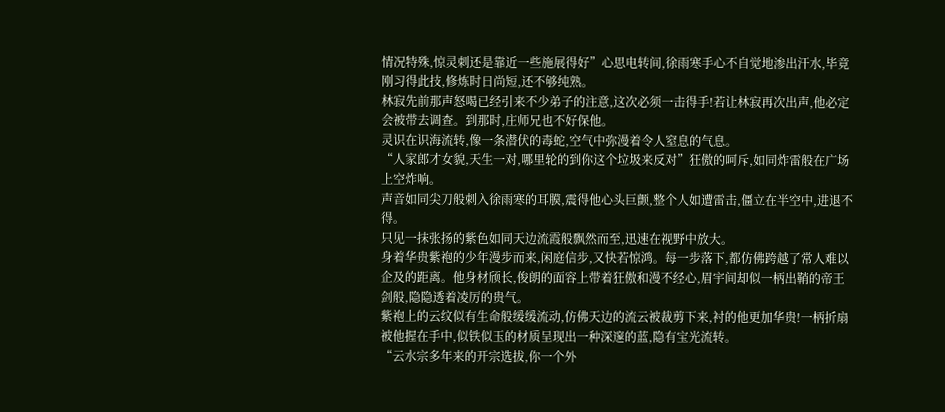情况特殊,惊灵刺还是靠近一些施展得好”心思电转间,徐雨寒手心不自觉地渗出汗水,毕竟刚习得此技,修炼时日尚短,还不够纯熟。
林寂先前那声怒喝已经引来不少弟子的注意,这次必须一击得手!若让林寂再次出声,他必定会被带去调查。到那时,庄师兄也不好保他。
灵识在识海流转,像一条潜伏的毒蛇,空气中弥漫着令人窒息的气息。
“人家郎才女貌,天生一对,哪里轮的到你这个垃圾来反对”狂傲的呵斥,如同炸雷般在广场上空炸响。
声音如同尖刀般刺入徐雨寒的耳膜,震得他心头巨颤,整个人如遭雷击,僵立在半空中,进退不得。
只见一抹张扬的紫色如同天边流霞般飘然而至,迅速在视野中放大。
身着华贵紫袍的少年漫步而来,闲庭信步,又快若惊鸿。每一步落下,都仿佛跨越了常人难以企及的距离。他身材颀长,俊朗的面容上带着狂傲和漫不经心,眉宇间却似一柄出鞘的帝王剑般,隐隐透着凌厉的贵气。
紫袍上的云纹似有生命般缓缓流动,仿佛天边的流云被裁剪下来,衬的他更加华贵!一柄折扇被他握在手中,似铁似玉的材质呈现出一种深邃的蓝,隐有宝光流转。
“云水宗多年来的开宗选拔,你一个外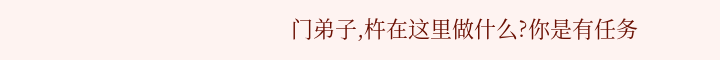门弟子,杵在这里做什么?你是有任务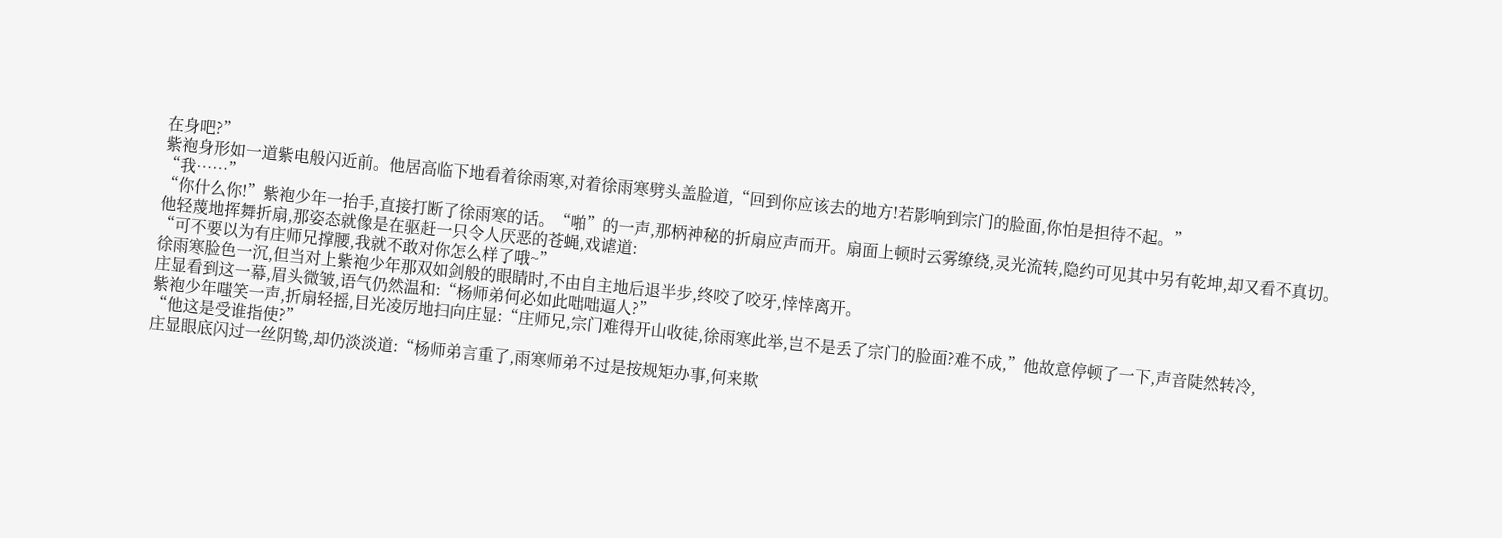在身吧?”
紫袍身形如一道紫电般闪近前。他居高临下地看着徐雨寒,对着徐雨寒劈头盖脸道,“回到你应该去的地方!若影响到宗门的脸面,你怕是担待不起。”
“我……”
“你什么你!”紫袍少年一抬手,直接打断了徐雨寒的话。“啪”的一声,那柄神秘的折扇应声而开。扇面上顿时云雾缭绕,灵光流转,隐约可见其中另有乾坤,却又看不真切。
他轻蔑地挥舞折扇,那姿态就像是在驱赶一只令人厌恶的苍蝇,戏谑道:
“可不要以为有庄师兄撑腰,我就不敢对你怎么样了哦~”
徐雨寒脸色一沉,但当对上紫袍少年那双如剑般的眼睛时,不由自主地后退半步,终咬了咬牙,悻悻离开。
庄显看到这一幕,眉头微皱,语气仍然温和:“杨师弟何必如此咄咄逼人?”
紫袍少年嗤笑一声,折扇轻摇,目光凌厉地扫向庄显:“庄师兄,宗门难得开山收徒,徐雨寒此举,岂不是丢了宗门的脸面?难不成,”他故意停顿了一下,声音陡然转冷,
“他这是受谁指使?”
庄显眼底闪过一丝阴鸷,却仍淡淡道:“杨师弟言重了,雨寒师弟不过是按规矩办事,何来欺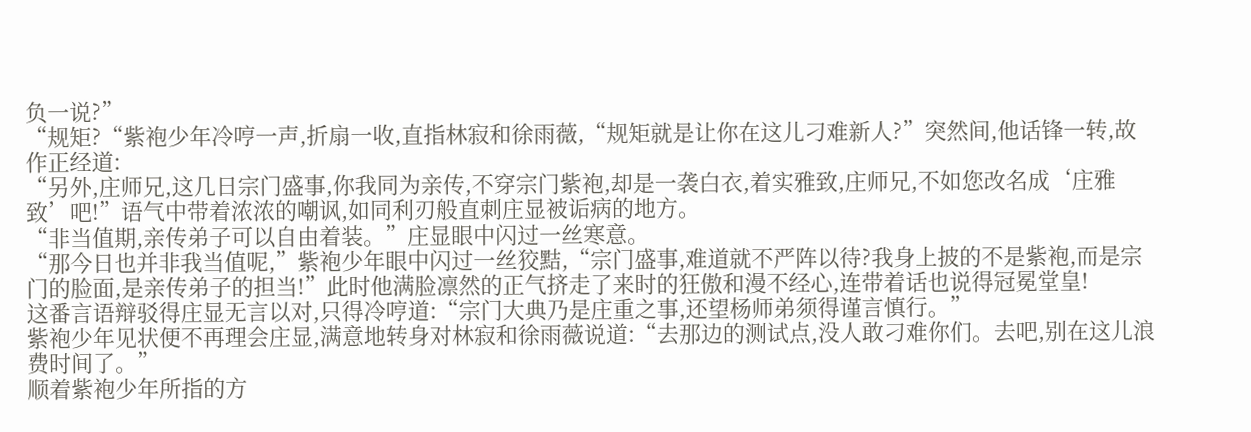负一说?”
“规矩?“紫袍少年冷哼一声,折扇一收,直指林寂和徐雨薇,“规矩就是让你在这儿刁难新人?”突然间,他话锋一转,故作正经道:
“另外,庄师兄,这几日宗门盛事,你我同为亲传,不穿宗门紫袍,却是一袭白衣,着实雅致,庄师兄,不如您改名成‘庄雅致’吧!”语气中带着浓浓的嘲讽,如同利刃般直刺庄显被诟病的地方。
“非当值期,亲传弟子可以自由着装。”庄显眼中闪过一丝寒意。
“那今日也并非我当值呢,”紫袍少年眼中闪过一丝狡黠,“宗门盛事,难道就不严阵以待?我身上披的不是紫袍,而是宗门的脸面,是亲传弟子的担当!”此时他满脸凛然的正气挤走了来时的狂傲和漫不经心,连带着话也说得冠冕堂皇!
这番言语辩驳得庄显无言以对,只得冷哼道:“宗门大典乃是庄重之事,还望杨师弟须得谨言慎行。”
紫袍少年见状便不再理会庄显,满意地转身对林寂和徐雨薇说道:“去那边的测试点,没人敢刁难你们。去吧,别在这儿浪费时间了。”
顺着紫袍少年所指的方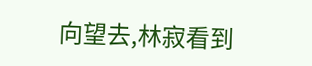向望去,林寂看到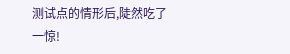测试点的情形后,陡然吃了一惊!